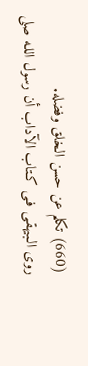(660) تكلم عن حسن الـخلق وفضله.
روى الـبيهقـى فـى كـتاب الآداب أن رسول اللـه صلى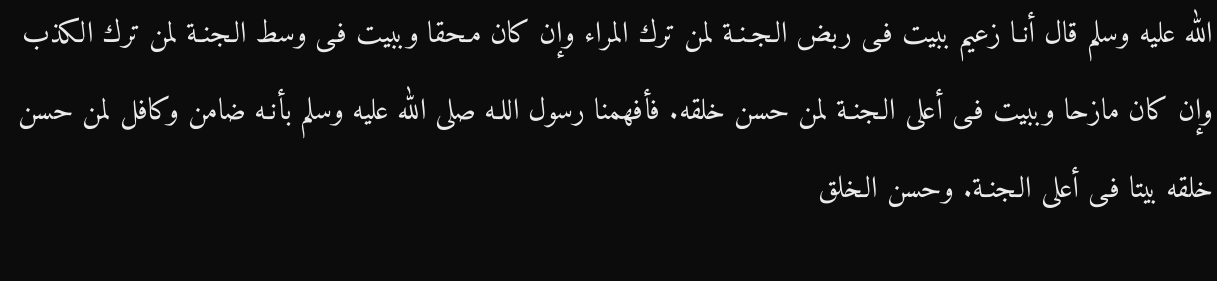الله عليه وسلم قال أنـا زعيم ببيت فـى ربض الـجـنـة لمن ترك المراء وإن كان مـحقا وببيت فـى وسط الـجنـة لمن ترك الكذب وإن كان مازحا وببيت فـى أعلى الـجنـة لمن حسن خلقه. فأفهمنا رسول اللـه صلى الله عليه وسلم بأنـه ضامن وكافل لمن حسن خلقه بيتا فـى أعلى الـجنـة. وحسن الـخلق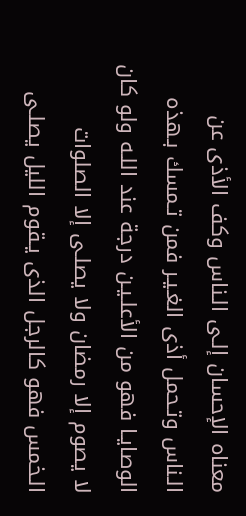معناه الإحسان إلـى الـناس وكف الأذى عن الـناس وتـحمل أذى الغـيـر فمن تـمسك بـهذه الوصايـا فهو من الأعلـيـن درجة عند اللـه ولو كان لا يصوم إلا رمضان ولا يصلـى إلا الصلوات الـخمس فهو كالرجل الذى يـقوم الليل يصلـى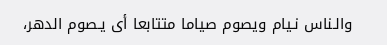والـناس نـيام ويصوم صياما متتابعا أى يـصوم الدهر،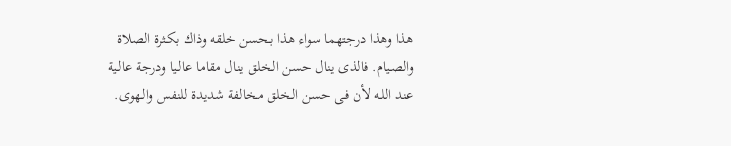هذا وهذا درجتهما سواء هذا بـحسن خلقه وذاك بكـثرة الصلاة والصـيام. فالذى ينال حسن الـخلق ينال مقاما عالـيا ودرجة عالـية عند اللـه لأن فـى حسن الـخلق مـخالفة شديدة للنفس والـهوى.